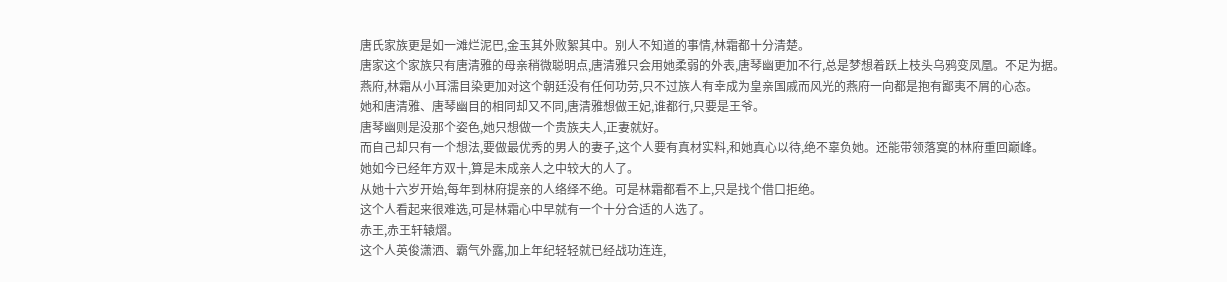唐氏家族更是如一滩烂泥巴,金玉其外败絮其中。别人不知道的事情,林霜都十分清楚。
唐家这个家族只有唐清雅的母亲稍微聪明点,唐清雅只会用她柔弱的外表,唐琴幽更加不行,总是梦想着跃上枝头乌鸦变凤凰。不足为据。
燕府,林霜从小耳濡目染更加对这个朝廷没有任何功劳,只不过族人有幸成为皇亲国戚而风光的燕府一向都是抱有鄙夷不屑的心态。
她和唐清雅、唐琴幽目的相同却又不同,唐清雅想做王妃,谁都行,只要是王爷。
唐琴幽则是没那个姿色,她只想做一个贵族夫人,正妻就好。
而自己却只有一个想法,要做最优秀的男人的妻子,这个人要有真材实料,和她真心以待,绝不辜负她。还能带领落寞的林府重回巅峰。
她如今已经年方双十,算是未成亲人之中较大的人了。
从她十六岁开始,每年到林府提亲的人络绎不绝。可是林霜都看不上,只是找个借口拒绝。
这个人看起来很难选,可是林霜心中早就有一个十分合适的人选了。
赤王,赤王轩辕熠。
这个人英俊潇洒、霸气外露,加上年纪轻轻就已经战功连连,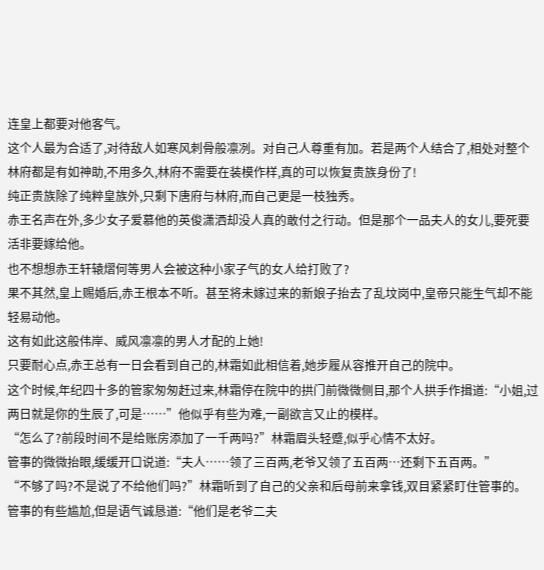连皇上都要对他客气。
这个人最为合适了,对待敌人如寒风刺骨般凛冽。对自己人尊重有加。若是两个人结合了,相处对整个林府都是有如神助,不用多久,林府不需要在装模作样,真的可以恢复贵族身份了!
纯正贵族除了纯粹皇族外,只剩下唐府与林府,而自己更是一枝独秀。
赤王名声在外,多少女子爱慕他的英俊潇洒却没人真的敢付之行动。但是那个一品夫人的女儿,要死要活非要嫁给他。
也不想想赤王轩辕熠何等男人会被这种小家子气的女人给打败了?
果不其然,皇上赐婚后,赤王根本不听。甚至将未嫁过来的新娘子抬去了乱坟岗中,皇帝只能生气却不能轻易动他。
这有如此这般伟岸、威风凛凛的男人才配的上她!
只要耐心点,赤王总有一日会看到自己的,林霜如此相信着,她步履从容推开自己的院中。
这个时候,年纪四十多的管家匆匆赶过来,林霜停在院中的拱门前微微侧目,那个人拱手作揖道:“小姐,过两日就是你的生辰了,可是……”他似乎有些为难,一副欲言又止的模样。
“怎么了?前段时间不是给账房添加了一千两吗?”林霜眉头轻蹙,似乎心情不太好。
管事的微微抬眼,缓缓开口说道:“夫人……领了三百两,老爷又领了五百两…还剩下五百两。”
“不够了吗?不是说了不给他们吗?”林霜听到了自己的父亲和后母前来拿钱,双目紧紧盯住管事的。
管事的有些尴尬,但是语气诚恳道:“他们是老爷二夫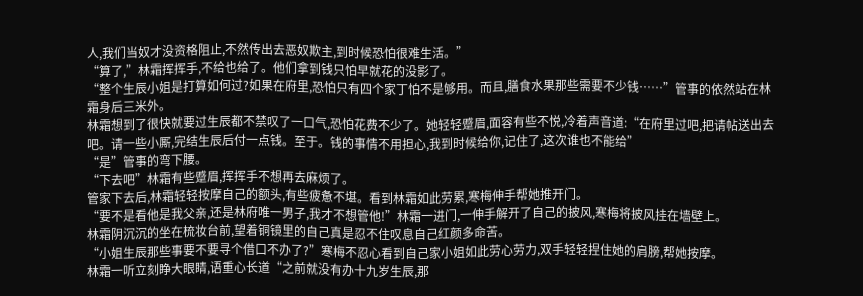人,我们当奴才没资格阻止,不然传出去恶奴欺主,到时候恐怕很难生活。”
“算了,”林霜挥挥手,不给也给了。他们拿到钱只怕早就花的没影了。
“整个生辰小姐是打算如何过?如果在府里,恐怕只有四个家丁怕不是够用。而且,膳食水果那些需要不少钱……”管事的依然站在林霜身后三米外。
林霜想到了很快就要过生辰都不禁叹了一口气,恐怕花费不少了。她轻轻蹙眉,面容有些不悦,冷着声音道:“在府里过吧,把请帖送出去吧。请一些小厮,完结生辰后付一点钱。至于。钱的事情不用担心,我到时候给你,记住了,这次谁也不能给”
“是”管事的弯下腰。
“下去吧”林霜有些蹙眉,挥挥手不想再去麻烦了。
管家下去后,林霜轻轻按摩自己的额头,有些疲惫不堪。看到林霜如此劳累,寒梅伸手帮她推开门。
“要不是看他是我父亲,还是林府唯一男子,我才不想管他!”林霜一进门,一伸手解开了自己的披风,寒梅将披风挂在墙壁上。
林霜阴沉沉的坐在梳妆台前,望着铜镜里的自己真是忍不住叹息自己红颜多命苦。
“小姐生辰那些事要不要寻个借口不办了?”寒梅不忍心看到自己家小姐如此劳心劳力,双手轻轻捏住她的肩膀,帮她按摩。
林霜一听立刻睁大眼睛,语重心长道“之前就没有办十九岁生辰,那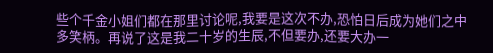些个千金小姐们都在那里讨论呢,我要是这次不办,恐怕日后成为她们之中多笑柄。再说了这是我二十岁的生辰,不但要办,还要大办一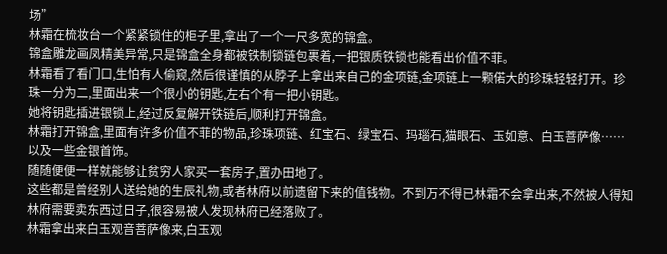场”
林霜在梳妆台一个紧紧锁住的柜子里,拿出了一个一尺多宽的锦盒。
锦盒雕龙画凤精美异常,只是锦盒全身都被铁制锁链包裹着,一把银质铁锁也能看出价值不菲。
林霜看了看门口,生怕有人偷窥,然后很谨慎的从脖子上拿出来自己的金项链,金项链上一颗偌大的珍珠轻轻打开。珍珠一分为二,里面出来一个很小的钥匙,左右个有一把小钥匙。
她将钥匙插进银锁上,经过反复解开铁链后,顺利打开锦盒。
林霜打开锦盒,里面有许多价值不菲的物品,珍珠项链、红宝石、绿宝石、玛瑙石,猫眼石、玉如意、白玉菩萨像……以及一些金银首饰。
随随便便一样就能够让贫穷人家买一套房子,置办田地了。
这些都是曾经别人送给她的生辰礼物,或者林府以前遗留下来的值钱物。不到万不得已林霜不会拿出来,不然被人得知林府需要卖东西过日子,很容易被人发现林府已经落败了。
林霜拿出来白玉观音菩萨像来,白玉观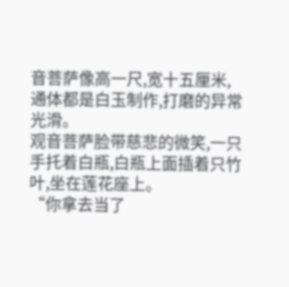音菩萨像高一尺,宽十五厘米,通体都是白玉制作,打磨的异常光滑。
观音菩萨脸带慈悲的微笑,一只手托着白瓶,白瓶上面插着只竹叶,坐在莲花座上。
“你拿去当了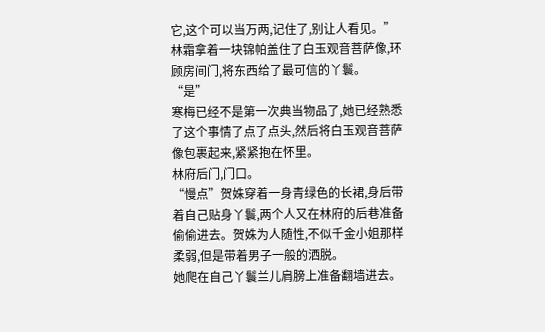它,这个可以当万两,记住了,别让人看见。”林霜拿着一块锦帕盖住了白玉观音菩萨像,环顾房间门,将东西给了最可信的丫鬟。
“是”
寒梅已经不是第一次典当物品了,她已经熟悉了这个事情了点了点头,然后将白玉观音菩萨像包裹起来,紧紧抱在怀里。
林府后门,门口。
“慢点”贺姝穿着一身青绿色的长裙,身后带着自己贴身丫鬟,两个人又在林府的后巷准备偷偷进去。贺姝为人随性,不似千金小姐那样柔弱,但是带着男子一般的洒脱。
她爬在自己丫鬟兰儿肩膀上准备翻墙进去。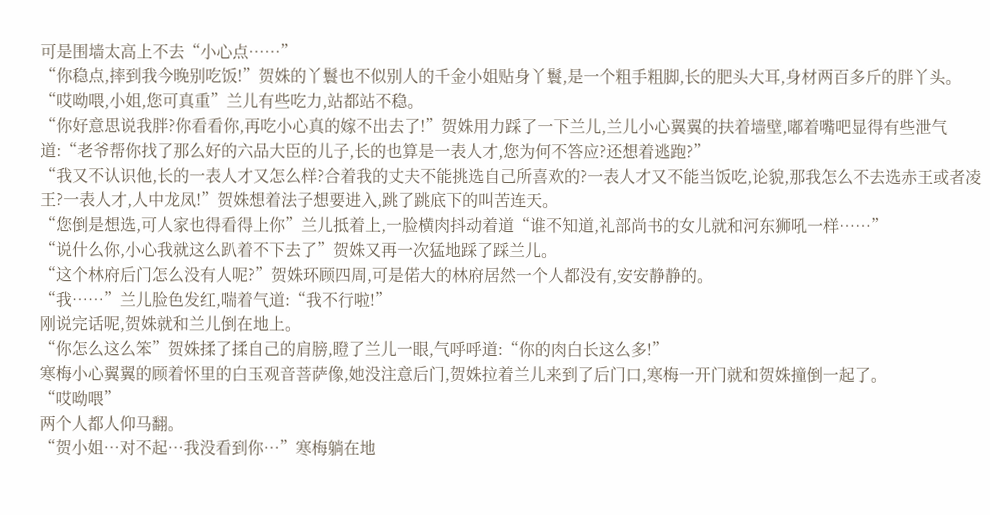可是围墙太高上不去“小心点……”
“你稳点,摔到我今晚别吃饭!”贺姝的丫鬟也不似别人的千金小姐贴身丫鬟,是一个粗手粗脚,长的肥头大耳,身材两百多斤的胖丫头。
“哎呦喂,小姐,您可真重”兰儿有些吃力,站都站不稳。
“你好意思说我胖?你看看你,再吃小心真的嫁不出去了!”贺姝用力踩了一下兰儿,兰儿小心翼翼的扶着墙壁,嘟着嘴吧显得有些泄气道:“老爷帮你找了那么好的六品大臣的儿子,长的也算是一表人才,您为何不答应?还想着逃跑?”
“我又不认识他,长的一表人才又怎么样?合着我的丈夫不能挑选自己所喜欢的?一表人才又不能当饭吃,论貌,那我怎么不去选赤王或者凌王?一表人才,人中龙凤!”贺姝想着法子想要进入,跳了跳底下的叫苦连天。
“您倒是想选,可人家也得看得上你”兰儿抵着上,一脸横肉抖动着道“谁不知道,礼部尚书的女儿就和河东狮吼一样……”
“说什么你,小心我就这么趴着不下去了”贺姝又再一次猛地踩了踩兰儿。
“这个林府后门怎么没有人呢?”贺姝环顾四周,可是偌大的林府居然一个人都没有,安安静静的。
“我……”兰儿脸色发红,喘着气道:“我不行啦!”
刚说完话呢,贺姝就和兰儿倒在地上。
“你怎么这么笨”贺姝揉了揉自己的肩膀,瞪了兰儿一眼,气呼呼道:“你的肉白长这么多!”
寒梅小心翼翼的顾着怀里的白玉观音菩萨像,她没注意后门,贺姝拉着兰儿来到了后门口,寒梅一开门就和贺姝撞倒一起了。
“哎呦喂”
两个人都人仰马翻。
“贺小姐…对不起…我没看到你…”寒梅躺在地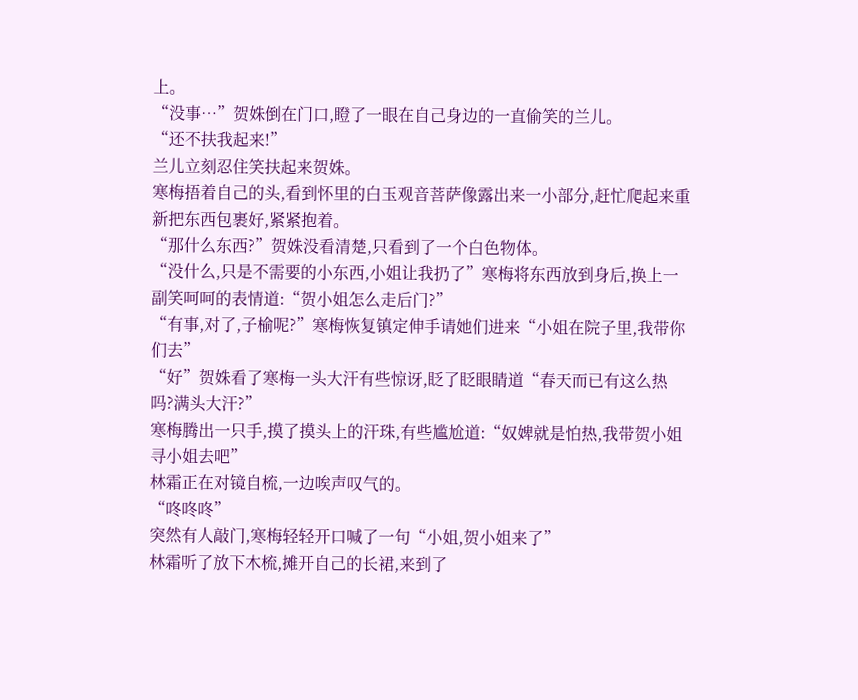上。
“没事…”贺姝倒在门口,瞪了一眼在自己身边的一直偷笑的兰儿。
“还不扶我起来!”
兰儿立刻忍住笑扶起来贺姝。
寒梅捂着自己的头,看到怀里的白玉观音菩萨像露出来一小部分,赶忙爬起来重新把东西包裹好,紧紧抱着。
“那什么东西?”贺姝没看清楚,只看到了一个白色物体。
“没什么,只是不需要的小东西,小姐让我扔了”寒梅将东西放到身后,换上一副笑呵呵的表情道:“贺小姐怎么走后门?”
“有事,对了,子榆呢?”寒梅恢复镇定伸手请她们进来“小姐在院子里,我带你们去”
“好”贺姝看了寒梅一头大汗有些惊讶,眨了眨眼睛道“春天而已有这么热吗?满头大汗?”
寒梅腾出一只手,摸了摸头上的汗珠,有些尴尬道:“奴婢就是怕热,我带贺小姐寻小姐去吧”
林霜正在对镜自梳,一边唉声叹气的。
“咚咚咚”
突然有人敲门,寒梅轻轻开口喊了一句“小姐,贺小姐来了”
林霜听了放下木梳,摊开自己的长裙,来到了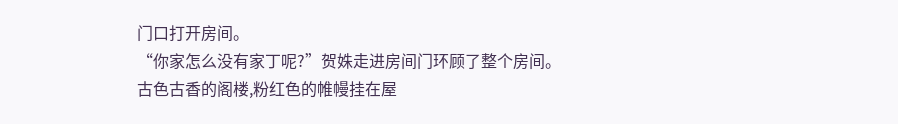门口打开房间。
“你家怎么没有家丁呢?”贺姝走进房间门环顾了整个房间。
古色古香的阁楼,粉红色的帷幔挂在屋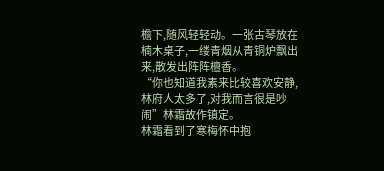檐下,随风轻轻动。一张古琴放在楠木桌子,一缕青烟从青铜炉飘出来,散发出阵阵檀香。
“你也知道我素来比较喜欢安静,林府人太多了,对我而言很是吵闹”林霜故作镇定。
林霜看到了寒梅怀中抱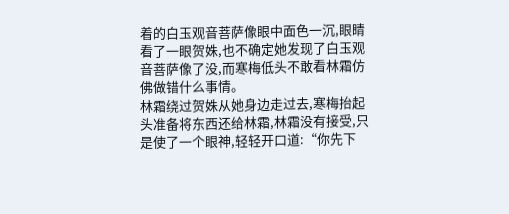着的白玉观音菩萨像眼中面色一沉,眼睛看了一眼贺姝,也不确定她发现了白玉观音菩萨像了没,而寒梅低头不敢看林霜仿佛做错什么事情。
林霜绕过贺姝从她身边走过去,寒梅抬起头准备将东西还给林霜,林霜没有接受,只是使了一个眼神,轻轻开口道:“你先下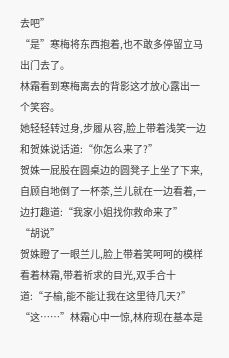去吧”
“是”寒梅将东西抱着,也不敢多停留立马出门去了。
林霜看到寒梅离去的背影这才放心露出一个笑容。
她轻轻转过身,步履从容,脸上带着浅笑一边和贺姝说话道:“你怎么来了?”
贺姝一屁股在圆桌边的圆凳子上坐了下来,自顾自地倒了一杯茶,兰儿就在一边看着,一边打趣道:“我家小姐找你救命来了”
“胡说”
贺姝瞪了一眼兰儿,脸上带着笑呵呵的模样看着林霜,带着祈求的目光,双手合十道:“子榆,能不能让我在这里待几天?”
“这……”林霜心中一惊,林府现在基本是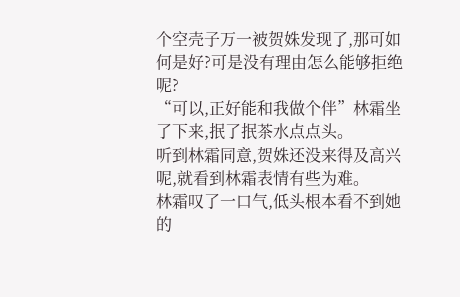个空壳子万一被贺姝发现了,那可如何是好?可是没有理由怎么能够拒绝呢?
“可以,正好能和我做个伴”林霜坐了下来,抿了抿茶水点点头。
听到林霜同意,贺姝还没来得及高兴呢,就看到林霜表情有些为难。
林霜叹了一口气,低头根本看不到她的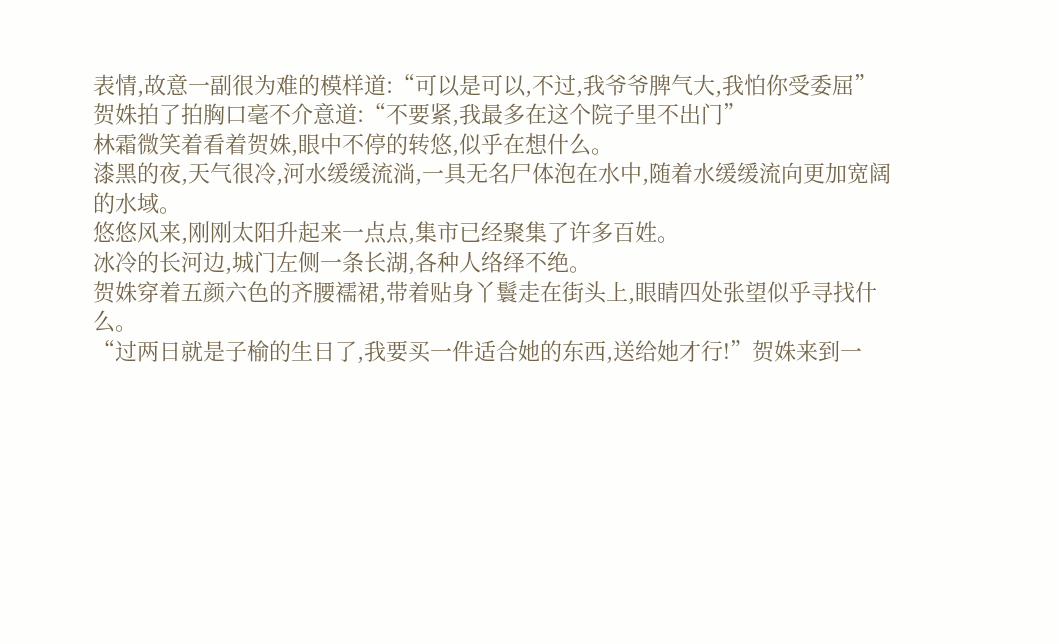表情,故意一副很为难的模样道:“可以是可以,不过,我爷爷脾气大,我怕你受委屈”
贺姝拍了拍胸口毫不介意道:“不要紧,我最多在这个院子里不出门”
林霜微笑着看着贺姝,眼中不停的转悠,似乎在想什么。
漆黑的夜,天气很冷,河水缓缓流淌,一具无名尸体泡在水中,随着水缓缓流向更加宽阔的水域。
悠悠风来,刚刚太阳升起来一点点,集市已经聚集了许多百姓。
冰冷的长河边,城门左侧一条长湖,各种人络绎不绝。
贺姝穿着五颜六色的齐腰襦裙,带着贴身丫鬟走在街头上,眼睛四处张望似乎寻找什么。
“过两日就是子榆的生日了,我要买一件适合她的东西,送给她才行!”贺姝来到一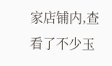家店铺内,查看了不少玉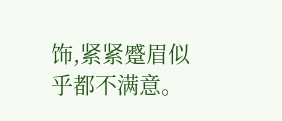饰,紧紧蹙眉似乎都不满意。